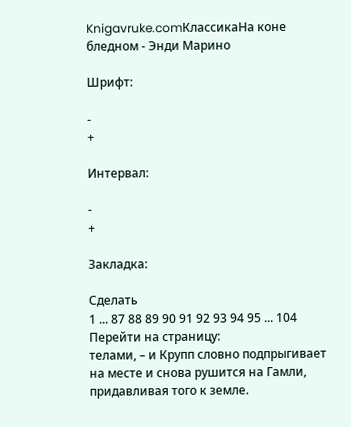Knigavruke.comКлассикаНа коне бледном - Энди Марино

Шрифт:

-
+

Интервал:

-
+

Закладка:

Сделать
1 ... 87 88 89 90 91 92 93 94 95 ... 104
Перейти на страницу:
телами, – и Крупп словно подпрыгивает на месте и снова рушится на Гамли, придавливая того к земле.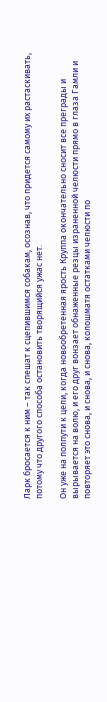Ларк бросается к ним – так спешат к сцепившимся собакам, осознав, что придется самому их растаскивать, потому что другого способа остановить творящийся ужас нет.

Он уже на полпути к цели, когда новообретенная ярость Круппа окончательно сносит все преграды и вырывается на волю, и его друг вонзает обнаженные резцы израненной челюсти прямо в глаза Гамли и повторяет это снова, и снова, и снова, колошматя остатками челюсти по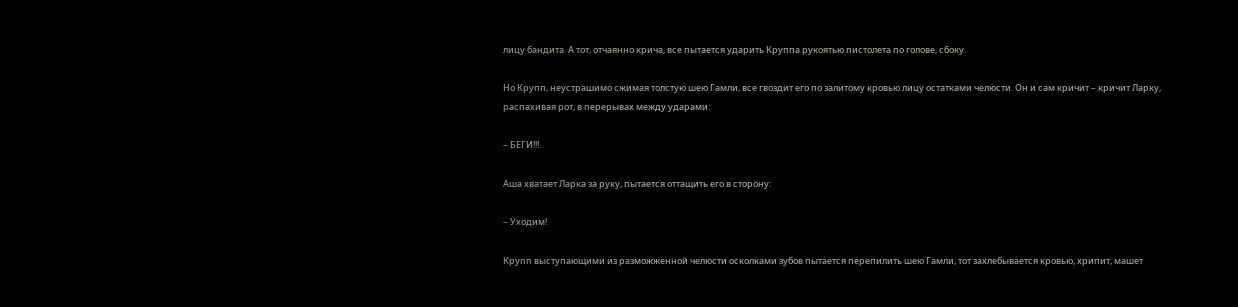лицу бандита. А тот, отчаянно крича, все пытается ударить Круппа рукоятью пистолета по голове, сбоку.

Но Крупп, неустрашимо сжимая толстую шею Гамли, все гвоздит его по залитому кровью лицу остатками челюсти. Он и сам кричит – кричит Ларку, распахивая рот, в перерывах между ударами:

– БЕГИ!!!

Аша хватает Ларка за руку, пытается оттащить его в сторону:

– Уходим!

Крупп выступающими из разможженной челюсти осколками зубов пытается перепилить шею Гамли, тот захлебывается кровью, хрипит, машет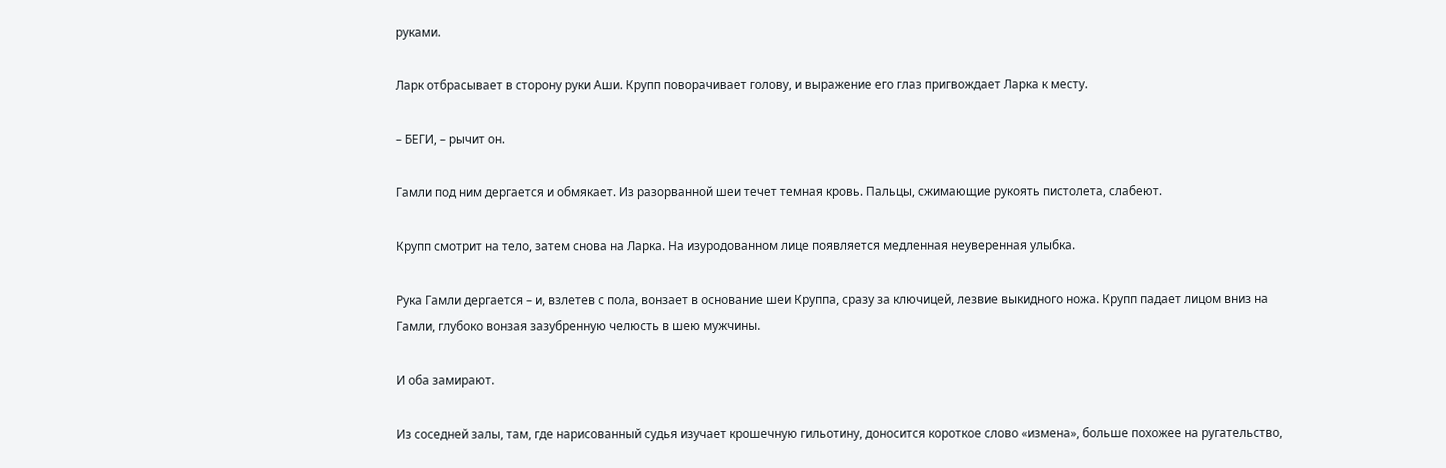руками.

Ларк отбрасывает в сторону руки Аши. Крупп поворачивает голову, и выражение его глаз пригвождает Ларка к месту.

– БЕГИ, – рычит он.

Гамли под ним дергается и обмякает. Из разорванной шеи течет темная кровь. Пальцы, сжимающие рукоять пистолета, слабеют.

Крупп смотрит на тело, затем снова на Ларка. На изуродованном лице появляется медленная неуверенная улыбка.

Рука Гамли дергается – и, взлетев с пола, вонзает в основание шеи Круппа, сразу за ключицей, лезвие выкидного ножа. Крупп падает лицом вниз на Гамли, глубоко вонзая зазубренную челюсть в шею мужчины.

И оба замирают.

Из соседней залы, там, где нарисованный судья изучает крошечную гильотину, доносится короткое слово «измена», больше похожее на ругательство,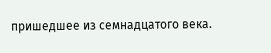пришедшее из семнадцатого века.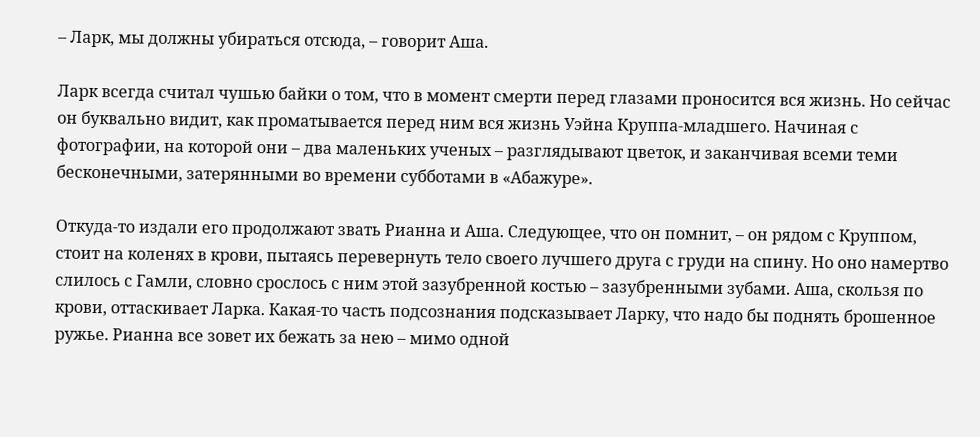– Ларк, мы должны убираться отсюда, – говорит Аша.

Ларк всегда считал чушью байки о том, что в момент смерти перед глазами проносится вся жизнь. Но сейчас он буквально видит, как проматывается перед ним вся жизнь Уэйна Круппа-младшего. Начиная с фотографии, на которой они – два маленьких ученых – разглядывают цветок, и заканчивая всеми теми бесконечными, затерянными во времени субботами в «Абажуре».

Откуда-то издали его продолжают звать Рианна и Аша. Следующее, что он помнит, – он рядом с Круппом, стоит на коленях в крови, пытаясь перевернуть тело своего лучшего друга с груди на спину. Но оно намертво слилось с Гамли, словно срослось с ним этой зазубренной костью – зазубренными зубами. Аша, скользя по крови, оттаскивает Ларка. Какая-то часть подсознания подсказывает Ларку, что надо бы поднять брошенное ружье. Рианна все зовет их бежать за нею – мимо одной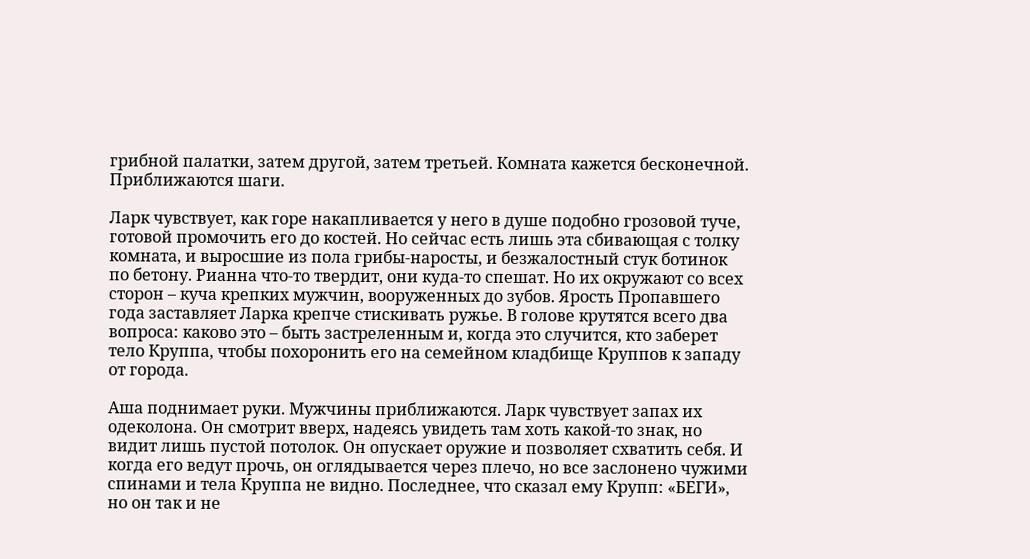грибной палатки, затем другой, затем третьей. Комната кажется бесконечной. Приближаются шаги.

Ларк чувствует, как горе накапливается у него в душе подобно грозовой туче, готовой промочить его до костей. Но сейчас есть лишь эта сбивающая с толку комната, и выросшие из пола грибы-наросты, и безжалостный стук ботинок по бетону. Рианна что-то твердит, они куда-то спешат. Но их окружают со всех сторон – куча крепких мужчин, вооруженных до зубов. Ярость Пропавшего года заставляет Ларка крепче стискивать ружье. В голове крутятся всего два вопроса: каково это – быть застреленным и, когда это случится, кто заберет тело Круппа, чтобы похоронить его на семейном кладбище Круппов к западу от города.

Аша поднимает руки. Мужчины приближаются. Ларк чувствует запах их одеколона. Он смотрит вверх, надеясь увидеть там хоть какой-то знак, но видит лишь пустой потолок. Он опускает оружие и позволяет схватить себя. И когда его ведут прочь, он оглядывается через плечо, но все заслонено чужими спинами и тела Круппа не видно. Последнее, что сказал ему Крупп: «БЕГИ», но он так и не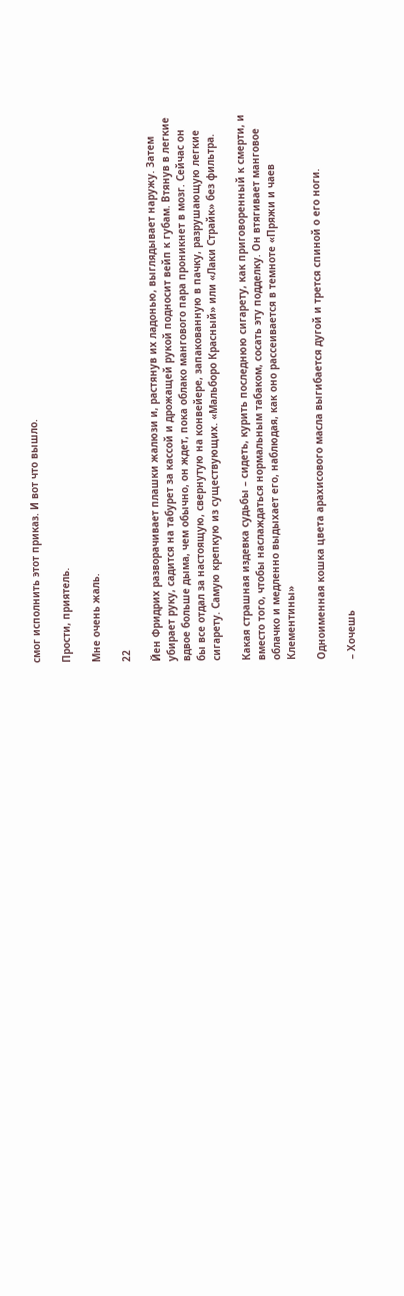смог исполнить этот приказ. И вот что вышло.

Прости, приятель.

Мне очень жаль.

22

Йен Фридрих разворачивает плашки жалюзи и, растянув их ладонью, выглядывает наружу. Затем убирает руку, садится на табурет за кассой и дрожащей рукой подносит вейп к губам. Втянув в легкие вдвое больше дыма, чем обычно, он ждет, пока облако мангового пара проникнет в мозг. Сейчас он бы все отдал за настоящую, свернутую на конвейере, запакованную в пачку, разрушающую легкие сигарету. Самую крепкую из существующих. «Мальборо Красный» или «Лаки Страйк» без фильтра.

Какая страшная издевка судьбы – сидеть, курить последнюю сигарету, как приговоренный к смерти, и вместо того, чтобы наслаждаться нормальным табаком, сосать эту подделку. Он втягивает манговое облачко и медленно выдыхает его, наблюдая, как оно рассеивается в темноте «Пряжи и чаев Клементины»

Одноименная кошка цвета арахисового масла выгибается дугой и трется спиной о его ноги.

– Хочешь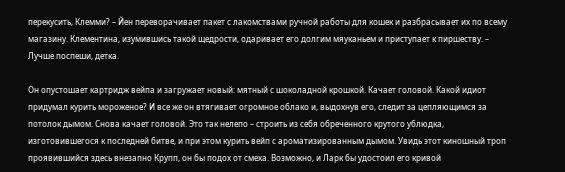перекусить, Клемми? – Йен переворачивает пакет с лакомствами ручной работы для кошек и разбрасывает их по всему магазину. Клементина, изумившись такой щедрости, одаривает его долгим мяуканьем и приступает к пиршеству. – Лучше поспеши, детка.

Он опустошает картридж вейпа и загружает новый: мятный с шоколадной крошкой. Качает головой. Какой идиот придумал курить мороженое? И все же он втягивает огромное облако и, выдохнув его, следит за цепляющимся за потолок дымом. Снова качает головой. Это так нелепо – строить из себя обреченного крутого ублюдка, изготовившегося к последней битве, и при этом курить вейп с ароматизированным дымом. Увидь этот киношный троп проявившийся здесь внезапно Крупп, он бы подох от смеха. Возможно, и Ларк бы удостоил его кривой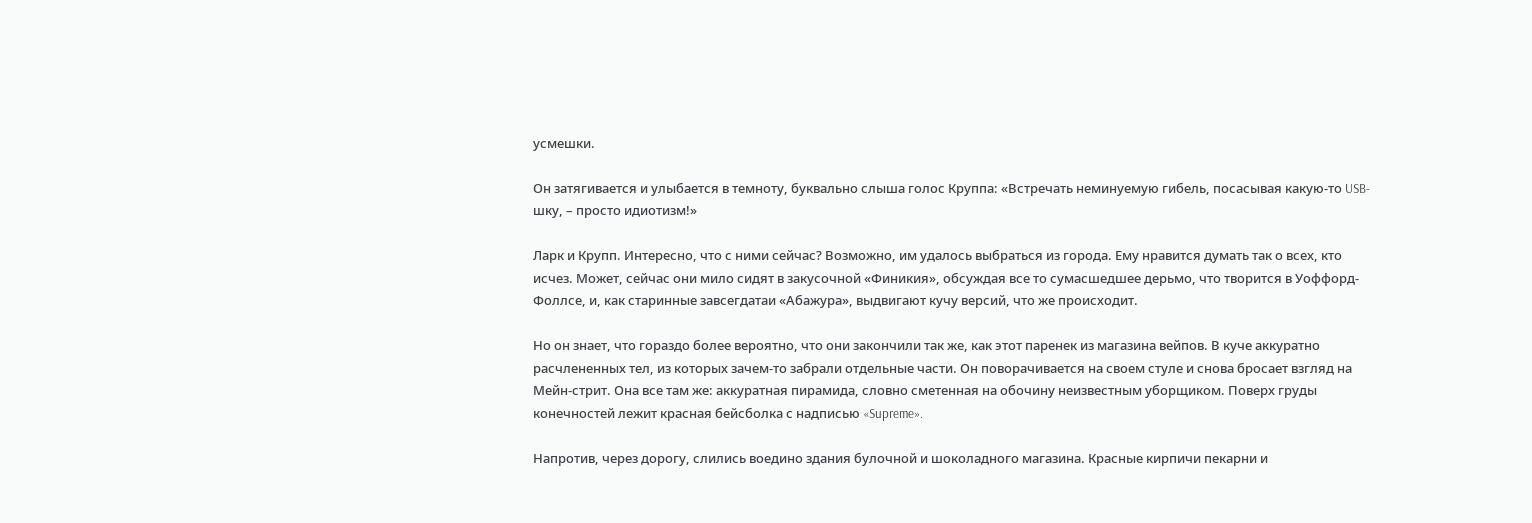усмешки.

Он затягивается и улыбается в темноту, буквально слыша голос Круппа: «Встречать неминуемую гибель, посасывая какую-то USB-шку, – просто идиотизм!»

Ларк и Крупп. Интересно, что с ними сейчас? Возможно, им удалось выбраться из города. Ему нравится думать так о всех, кто исчез. Может, сейчас они мило сидят в закусочной «Финикия», обсуждая все то сумасшедшее дерьмо, что творится в Уоффорд-Фоллсе, и, как старинные завсегдатаи «Абажура», выдвигают кучу версий, что же происходит.

Но он знает, что гораздо более вероятно, что они закончили так же, как этот паренек из магазина вейпов. В куче аккуратно расчлененных тел, из которых зачем-то забрали отдельные части. Он поворачивается на своем стуле и снова бросает взгляд на Мейн-стрит. Она все там же: аккуратная пирамида, словно сметенная на обочину неизвестным уборщиком. Поверх груды конечностей лежит красная бейсболка с надписью «Supreme».

Напротив, через дорогу, слились воедино здания булочной и шоколадного магазина. Красные кирпичи пекарни и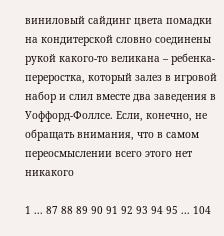виниловый сайдинг цвета помадки на кондитерской словно соединены рукой какого-то великана – ребенка-переростка, который залез в игровой набор и слил вместе два заведения в Уоффорд-Фоллсе. Если, конечно, не обращать внимания, что в самом переосмыслении всего этого нет никакого

1 ... 87 88 89 90 91 92 93 94 95 ... 104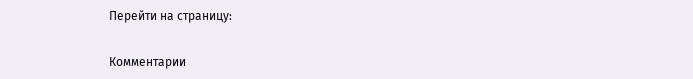Перейти на страницу:

Комментарии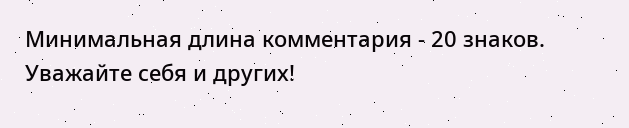Минимальная длина комментария - 20 знаков. Уважайте себя и других!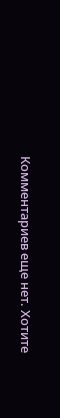Комментариев еще нет. Хотите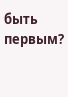быть первым?